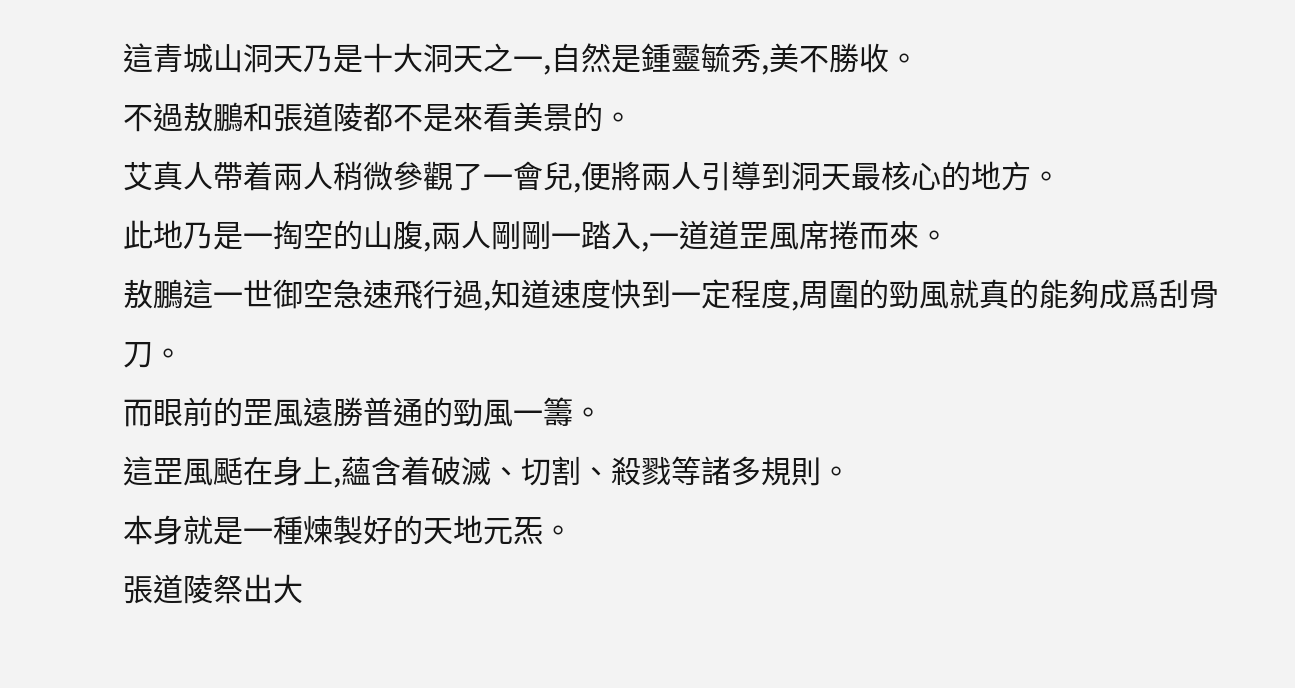這青城山洞天乃是十大洞天之一,自然是鍾靈毓秀,美不勝收。
不過敖鵬和張道陵都不是來看美景的。
艾真人帶着兩人稍微參觀了一會兒,便將兩人引導到洞天最核心的地方。
此地乃是一掏空的山腹,兩人剛剛一踏入,一道道罡風席捲而來。
敖鵬這一世御空急速飛行過,知道速度快到一定程度,周圍的勁風就真的能夠成爲刮骨刀。
而眼前的罡風遠勝普通的勁風一籌。
這罡風颳在身上,蘊含着破滅、切割、殺戮等諸多規則。
本身就是一種煉製好的天地元炁。
張道陵祭出大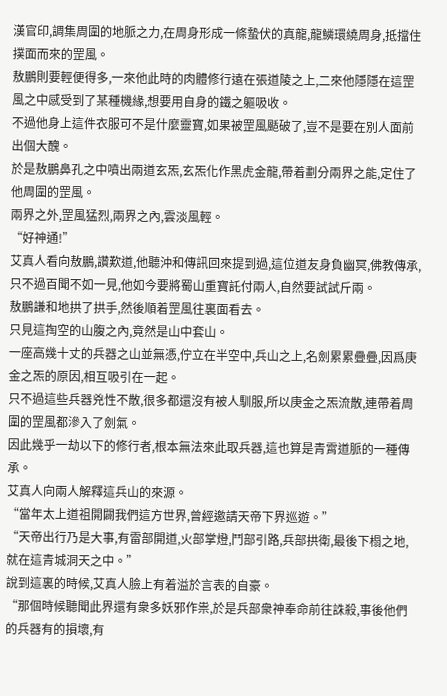漢官印,調集周圍的地脈之力,在周身形成一條蟄伏的真龍,龍鱗環繞周身,抵擋住撲面而來的罡風。
敖鵬則要輕便得多,一來他此時的肉體修行遠在張道陵之上,二來他隱隱在這罡風之中感受到了某種機緣,想要用自身的鐵之軀吸收。
不過他身上這件衣服可不是什麼靈寶,如果被罡風颳破了,豈不是要在別人面前出個大醜。
於是敖鵬鼻孔之中噴出兩道玄炁,玄炁化作黑虎金龍,帶着劃分兩界之能,定住了他周圍的罡風。
兩界之外,罡風猛烈,兩界之內,雲淡風輕。
“好神通!”
艾真人看向敖鵬,讚歎道,他聽沖和傳訊回來提到過,這位道友身負幽冥,佛教傳承,只不過百聞不如一見,他如今要將蜀山重寶託付兩人,自然要試試斤兩。
敖鵬謙和地拱了拱手,然後順着罡風往裏面看去。
只見這掏空的山腹之內,竟然是山中套山。
一座高幾十丈的兵器之山並無憑,佇立在半空中,兵山之上,名劍累累疊疊,因爲庚金之炁的原因,相互吸引在一起。
只不過這些兵器兇性不散,很多都還沒有被人馴服,所以庚金之炁流散,連帶着周圍的罡風都滲入了劍氣。
因此幾乎一劫以下的修行者,根本無法來此取兵器,這也算是青霄道脈的一種傳承。
艾真人向兩人解釋這兵山的來源。
“當年太上道祖開闢我們這方世界,曾經邀請天帝下界巡遊。”
“天帝出行乃是大事,有雷部開道,火部掌燈,鬥部引路,兵部拱衛,最後下榻之地,就在這青城洞天之中。”
說到這裏的時候,艾真人臉上有着溢於言表的自豪。
“那個時候聽聞此界還有衆多妖邪作祟,於是兵部衆神奉命前往誅殺,事後他們的兵器有的損壞,有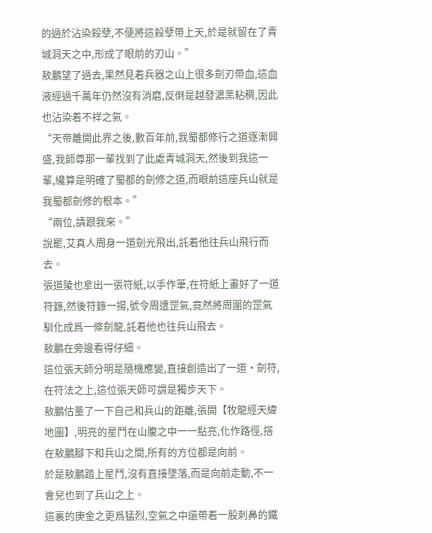的過於沾染殺孽,不便將這殺孽帶上天,於是就留在了青城洞天之中,形成了眼前的刃山。”
敖鵬望了過去,果然見着兵器之山上很多劍刃帶血,這血液經過千萬年仍然沒有消磨,反倒是越發濃黑粘稠,因此也沾染着不祥之氣。
“天帝離開此界之後,數百年前,我蜀都修行之道逐漸興盛,我師尊那一輩找到了此處青城洞天,然後到我這一輩,纔算是明確了蜀都的劍修之道,而眼前這座兵山就是我蜀都劍修的根本。”
“兩位,請跟我來。”
說罷,艾真人周身一道劍光飛出,託着他往兵山飛行而去。
張道陵也拿出一張符紙,以手作筆,在符紙上畫好了一道符籙,然後符籙一揚,號令周遭罡氣,竟然將周圍的罡氣馴化成爲一條劍龍,託着他也往兵山飛去。
敖鵬在旁邊看得仔細。
這位張天師分明是隨機應變,直接創造出了一道·劍符,在符法之上,這位張天師可謂是獨步天下。
敖鵬估量了一下自己和兵山的距離,張開【牧龍經天緯地圖】,明亮的星鬥在山腹之中一一點亮,化作路徑,搭在敖鵬腳下和兵山之間,所有的方位都是向前。
於是敖鵬踏上星鬥,沒有直接墜落,而是向前走動,不一會兒也到了兵山之上。
這裏的庚金之更爲猛烈,空氣之中還帶着一股刺鼻的鐵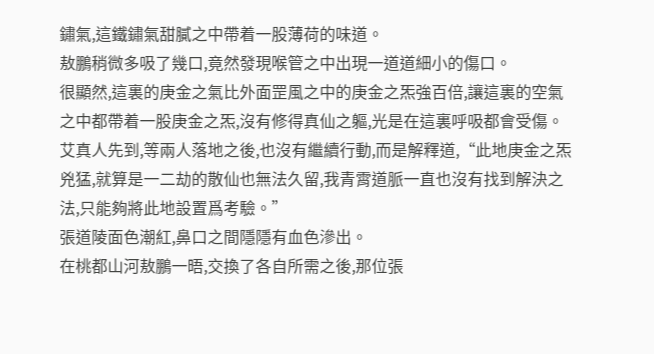鏽氣,這鐵鏽氣甜膩之中帶着一股薄荷的味道。
敖鵬稍微多吸了幾口,竟然發現喉管之中出現一道道細小的傷口。
很顯然,這裏的庚金之氣比外面罡風之中的庚金之炁強百倍,讓這裏的空氣之中都帶着一股庚金之炁,沒有修得真仙之軀,光是在這裏呼吸都會受傷。
艾真人先到,等兩人落地之後,也沒有繼續行動,而是解釋道,“此地庚金之炁兇猛,就算是一二劫的散仙也無法久留,我青霄道脈一直也沒有找到解決之法,只能夠將此地設置爲考驗。”
張道陵面色潮紅,鼻口之間隱隱有血色滲出。
在桃都山河敖鵬一晤,交換了各自所需之後,那位張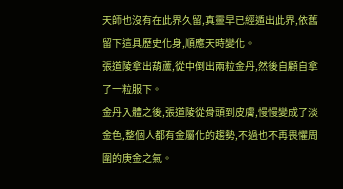天師也沒有在此界久留,真靈早已經遁出此界,依舊留下這具歷史化身,順應天時變化。
張道陵拿出葫蘆,從中倒出兩粒金丹,然後自顧自拿了一粒服下。
金丹入體之後,張道陵從骨頭到皮膚,慢慢變成了淡金色,整個人都有金屬化的趨勢,不過也不再畏懼周圍的庚金之氣。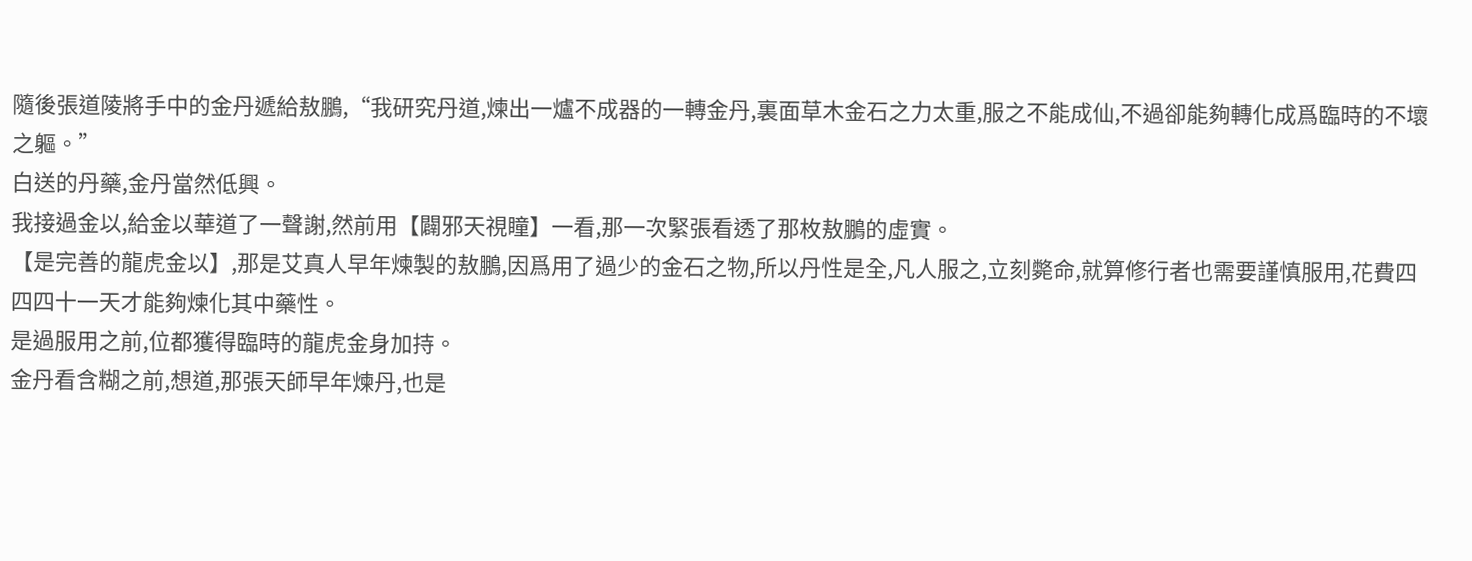隨後張道陵將手中的金丹遞給敖鵬,“我研究丹道,煉出一爐不成器的一轉金丹,裏面草木金石之力太重,服之不能成仙,不過卻能夠轉化成爲臨時的不壞之軀。”
白送的丹藥,金丹當然低興。
我接過金以,給金以華道了一聲謝,然前用【闢邪天視瞳】一看,那一次緊張看透了那枚敖鵬的虛實。
【是完善的龍虎金以】,那是艾真人早年煉製的敖鵬,因爲用了過少的金石之物,所以丹性是全,凡人服之,立刻斃命,就算修行者也需要謹慎服用,花費四四四十一天才能夠煉化其中藥性。
是過服用之前,位都獲得臨時的龍虎金身加持。
金丹看含糊之前,想道,那張天師早年煉丹,也是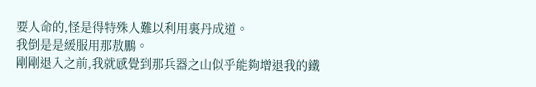要人命的,怪是得特殊人難以利用裏丹成道。
我倒是是緩服用那敖鵬。
剛剛退入之前,我就感覺到那兵器之山似乎能夠增退我的鐵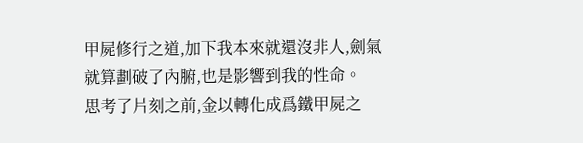甲屍修行之道,加下我本來就還沒非人,劍氣就算劃破了內腑,也是影響到我的性命。
思考了片刻之前,金以轉化成爲鐵甲屍之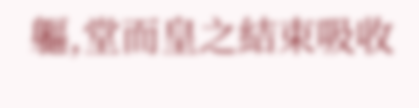軀,堂而皇之結束吸收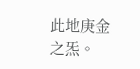此地庚金之炁。